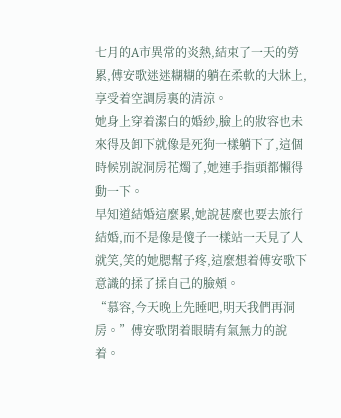七月的A市異常的炎熱,結束了一天的勞累,傅安歌迷迷糊糊的躺在柔軟的大牀上,享受着空調房裏的清涼。
她身上穿着潔白的婚紗,臉上的妝容也未來得及卸下就像是死狗一樣躺下了,這個時候別說洞房花燭了,她連手指頭都懶得動一下。
早知道結婚這麼累,她說甚麼也要去旅行結婚,而不是像是傻子一樣站一天見了人就笑,笑的她腮幫子疼,這麼想着傅安歌下意識的揉了揉自己的臉頰。
“慕容,今天晚上先睡吧,明天我們再洞房。”傅安歌閉着眼睛有氣無力的說着。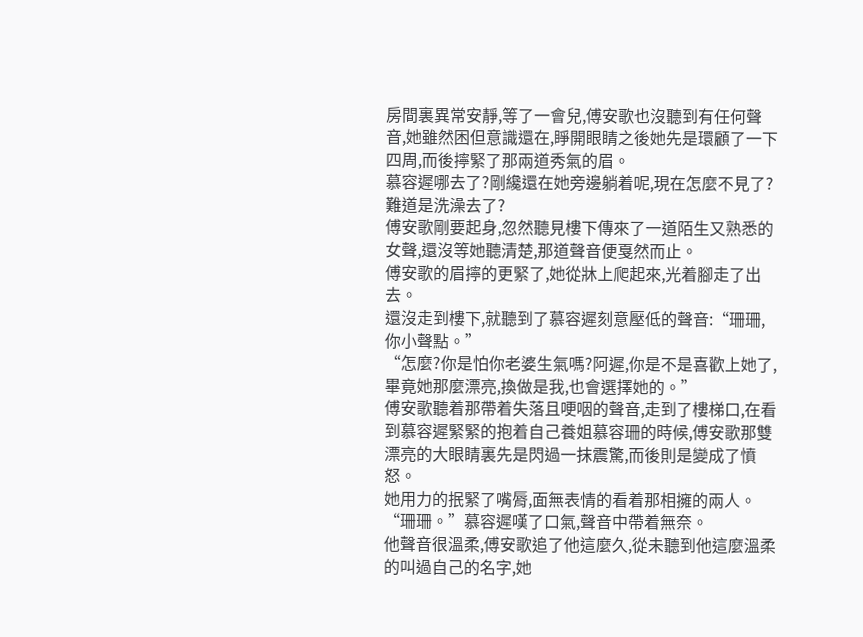房間裏異常安靜,等了一會兒,傅安歌也沒聽到有任何聲音,她雖然困但意識還在,睜開眼睛之後她先是環顧了一下四周,而後擰緊了那兩道秀氣的眉。
慕容遲哪去了?剛纔還在她旁邊躺着呢,現在怎麼不見了?
難道是洗澡去了?
傅安歌剛要起身,忽然聽見樓下傳來了一道陌生又熟悉的女聲,還沒等她聽清楚,那道聲音便戛然而止。
傅安歌的眉擰的更緊了,她從牀上爬起來,光着腳走了出去。
還沒走到樓下,就聽到了慕容遲刻意壓低的聲音:“珊珊,你小聲點。”
“怎麼?你是怕你老婆生氣嗎?阿遲,你是不是喜歡上她了,畢竟她那麼漂亮,換做是我,也會選擇她的。”
傅安歌聽着那帶着失落且哽咽的聲音,走到了樓梯口,在看到慕容遲緊緊的抱着自己養姐慕容珊的時候,傅安歌那雙漂亮的大眼睛裏先是閃過一抹震驚,而後則是變成了憤怒。
她用力的抿緊了嘴脣,面無表情的看着那相擁的兩人。
“珊珊。”慕容遲嘆了口氣,聲音中帶着無奈。
他聲音很溫柔,傅安歌追了他這麼久,從未聽到他這麼溫柔的叫過自己的名字,她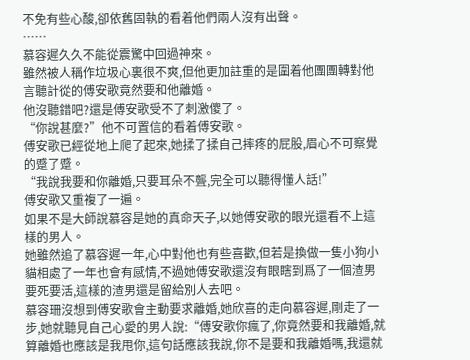不免有些心酸,卻依舊固執的看着他們兩人沒有出聲。
……
慕容遲久久不能從震驚中回過神來。
雖然被人稱作垃圾心裏很不爽,但他更加註重的是圍着他團團轉對他言聽計從的傅安歌竟然要和他離婚。
他沒聽錯吧?還是傅安歌受不了刺激傻了。
“你說甚麼?”他不可置信的看着傅安歌。
傅安歌已經從地上爬了起來,她揉了揉自己摔疼的屁股,眉心不可察覺的蹙了蹙。
“我說我要和你離婚,只要耳朵不聾,完全可以聽得懂人話!”
傅安歌又重複了一遍。
如果不是大師說慕容是她的真命天子,以她傅安歌的眼光還看不上這樣的男人。
她雖然追了慕容遲一年,心中對他也有些喜歡,但若是換做一隻小狗小貓相處了一年也會有感情,不過她傅安歌還沒有眼瞎到爲了一個渣男要死要活,這樣的渣男還是留給別人去吧。
慕容珊沒想到傅安歌會主動要求離婚,她欣喜的走向慕容遲,剛走了一步,她就聽見自己心愛的男人說:“傅安歌你瘋了,你竟然要和我離婚,就算離婚也應該是我甩你,這句話應該我說,你不是要和我離婚嗎,我還就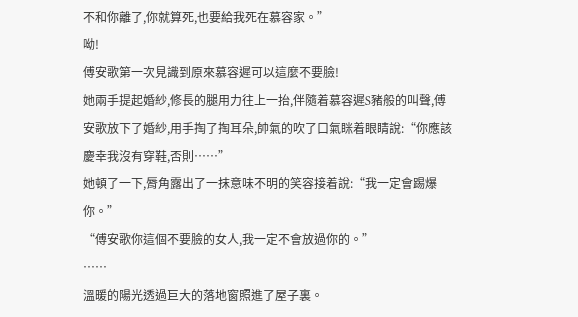不和你離了,你就算死,也要給我死在慕容家。”
呦!
傅安歌第一次見識到原來慕容遲可以這麼不要臉!
她兩手提起婚紗,修長的腿用力往上一抬,伴隨着慕容遲S豬般的叫聲,傅安歌放下了婚紗,用手掏了掏耳朵,帥氣的吹了口氣眯着眼睛說:“你應該慶幸我沒有穿鞋,否則……”
她頓了一下,脣角露出了一抹意味不明的笑容接着說:“我一定會踢爆你。”
“傅安歌你這個不要臉的女人,我一定不會放過你的。”
……
溫暖的陽光透過巨大的落地窗照進了屋子裏。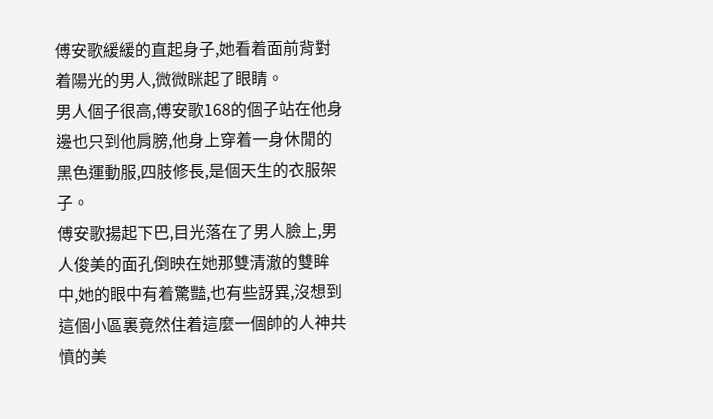傅安歌緩緩的直起身子,她看着面前背對着陽光的男人,微微眯起了眼睛。
男人個子很高,傅安歌168的個子站在他身邊也只到他肩膀,他身上穿着一身休閒的黑色運動服,四肢修長,是個天生的衣服架子。
傅安歌揚起下巴,目光落在了男人臉上,男人俊美的面孔倒映在她那雙清澈的雙眸中,她的眼中有着驚豔,也有些訝異,沒想到這個小區裏竟然住着這麼一個帥的人神共憤的美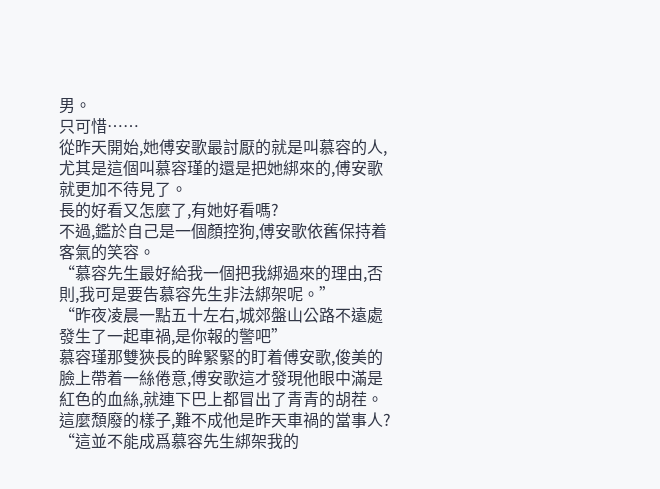男。
只可惜……
從昨天開始,她傅安歌最討厭的就是叫慕容的人,尤其是這個叫慕容瑾的還是把她綁來的,傅安歌就更加不待見了。
長的好看又怎麼了,有她好看嗎?
不過,鑑於自己是一個顏控狗,傅安歌依舊保持着客氣的笑容。
“慕容先生最好給我一個把我綁過來的理由,否則,我可是要告慕容先生非法綁架呢。”
“昨夜凌晨一點五十左右,城郊盤山公路不遠處發生了一起車禍,是你報的警吧”
慕容瑾那雙狹長的眸緊緊的盯着傅安歌,俊美的臉上帶着一絲倦意,傅安歌這才發現他眼中滿是紅色的血絲,就連下巴上都冒出了青青的胡茬。
這麼頹廢的樣子,難不成他是昨天車禍的當事人?
“這並不能成爲慕容先生綁架我的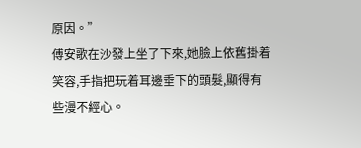原因。”
傅安歌在沙發上坐了下來,她臉上依舊掛着笑容,手指把玩着耳邊垂下的頭髮,顯得有些漫不經心。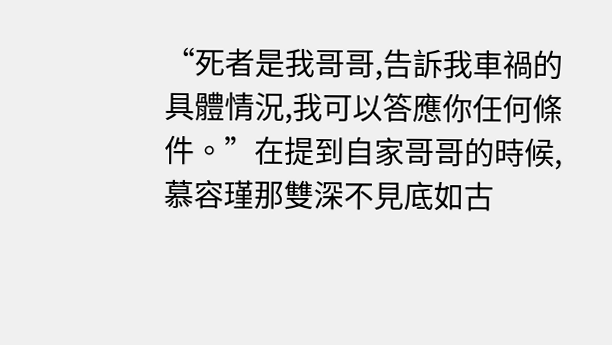“死者是我哥哥,告訴我車禍的具體情況,我可以答應你任何條件。”在提到自家哥哥的時候,慕容瑾那雙深不見底如古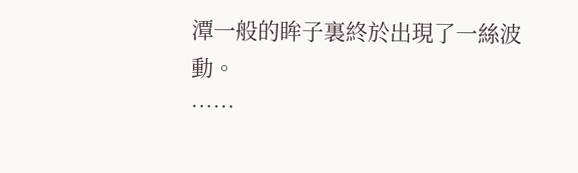潭一般的眸子裏終於出現了一絲波動。
……